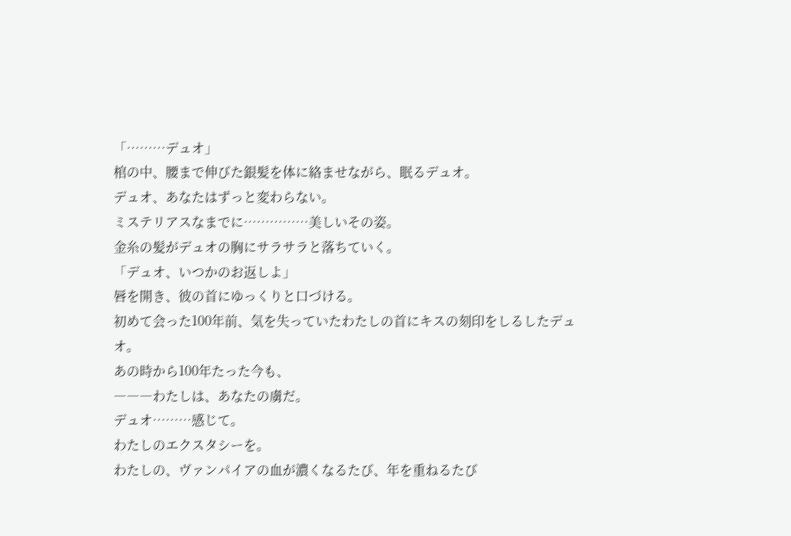「………デュオ」
棺の中、腰まで伸びた銀髪を体に絡ませながら、眠るデュオ。
デュオ、あなたはずっと変わらない。
ミステリアスなまでに……………美しいその姿。
金糸の髪がデュオの胸にサラサラと落ちていく。
「デュオ、いつかのお返しよ」
唇を開き、彼の首にゆっくりと口づける。
初めて会った100年前、気を失っていたわたしの首にキスの刻印をしるしたデュオ。
あの時から100年たった今も、
―――わたしは、あなたの虜だ。
デュオ………感じて。
わたしのエクスタシーを。
わたしの、ヴァンパイアの血が濃くなるたび、年を重ねるたび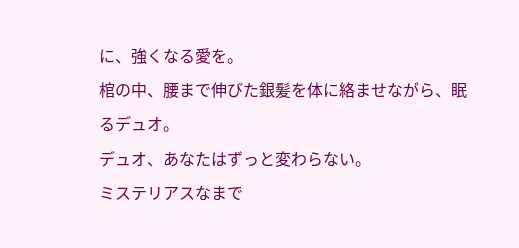に、強くなる愛を。
棺の中、腰まで伸びた銀髪を体に絡ませながら、眠るデュオ。
デュオ、あなたはずっと変わらない。
ミステリアスなまで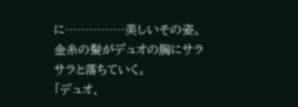に……………美しいその姿。
金糸の髪がデュオの胸にサラサラと落ちていく。
「デュオ、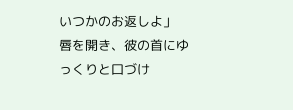いつかのお返しよ」
唇を開き、彼の首にゆっくりと口づけ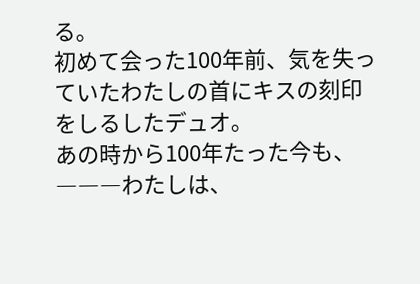る。
初めて会った100年前、気を失っていたわたしの首にキスの刻印をしるしたデュオ。
あの時から100年たった今も、
―――わたしは、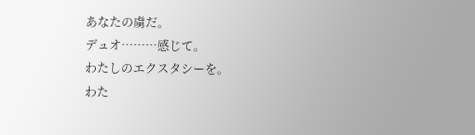あなたの虜だ。
デュオ………感じて。
わたしのエクスタシーを。
わた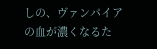しの、ヴァンパイアの血が濃くなるた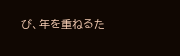び、年を重ねるた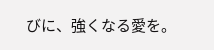びに、強くなる愛を。